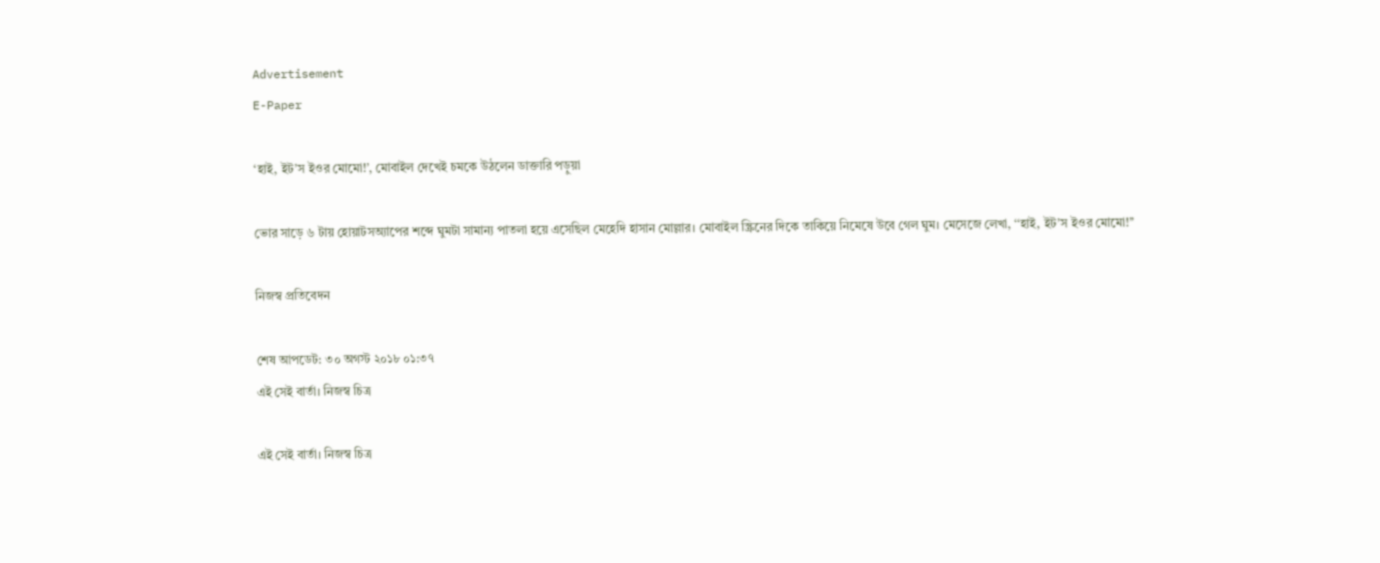Advertisement
E-Paper

‘হাই, ইট’স ইওর মোমো!’, মোবাইল দেখেই চমকে উঠলেন ডাক্তারি পড়ুয়া

ভোর সাড়ে ৬ টায় হোয়াটসঅ্যাপের শব্দে ঘুমটা সামান্য পাতলা হয়ে এসেছিল মেহেদি হাসান মোল্লার। মোবাইল স্ক্রিনের দিকে তাকিয়ে নিমেষে উবে গেল ঘুম। মেসেজে লেখা, ‘‘হাই, ইট’স ইওর মোমো!’’

নিজস্ব প্রতিবেদন

শেষ আপডেট: ৩০ অগস্ট ২০১৮ ০১:৩৭
এই সেই বার্তা। নিজস্ব চিত্র

এই সেই বার্তা। নিজস্ব চিত্র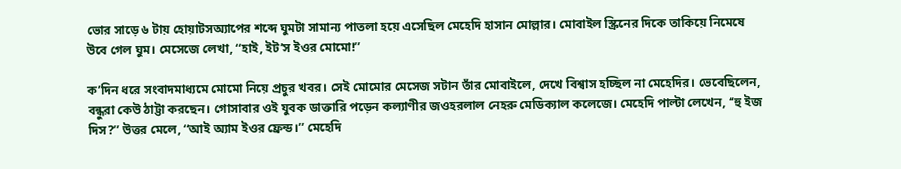ভোর সাড়ে ৬ টায় হোয়াটসঅ্যাপের শব্দে ঘুমটা সামান্য পাতলা হয়ে এসেছিল মেহেদি হাসান মোল্লার। মোবাইল স্ক্রিনের দিকে তাকিয়ে নিমেষে উবে গেল ঘুম। মেসেজে লেখা, ‘‘হাই, ইট’স ইওর মোমো!’’

ক’দিন ধরে সংবাদমাধ্যমে মোমো নিয়ে প্রচুর খবর। সেই মোমোর মেসেজ সটান তাঁর মোবাইলে, দেখে বিশ্বাস হচ্ছিল না মেহেদির। ভেবেছিলেন, বন্ধুরা কেউ ঠাট্টা করছেন। গোসাবার ওই যুবক ডাক্তারি পড়েন কল্যাণীর জওহরলাল নেহরু মেডিক্যাল কলেজে। মেহেদি পাল্টা লেখেন, ‘‘হু ইজ দিস?’’ উত্তর মেলে, ‘‘আই অ্যাম ইওর ফ্রেন্ড।’’ মেহেদি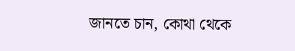জানতে চান, কোথা থেকে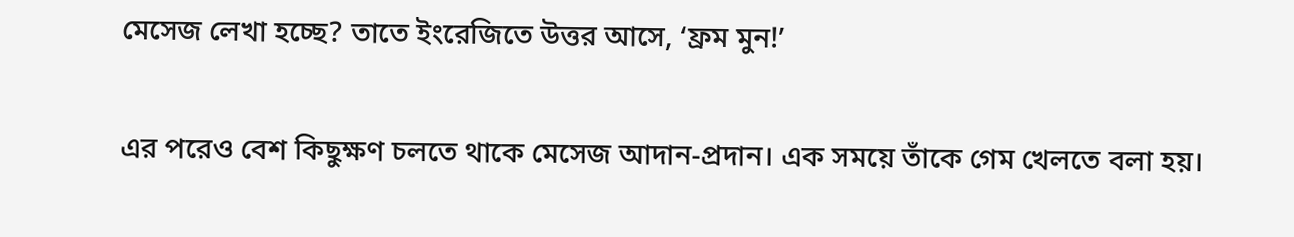মেসেজ লেখা হচ্ছে? তাতে ইংরেজিতে উত্তর আসে, ‘ফ্রম মুন!’

এর পরেও বেশ কিছুক্ষণ চলতে থাকে মেসেজ আদান-প্রদান। এক সময়ে তাঁকে গেম খেলতে বলা হয়।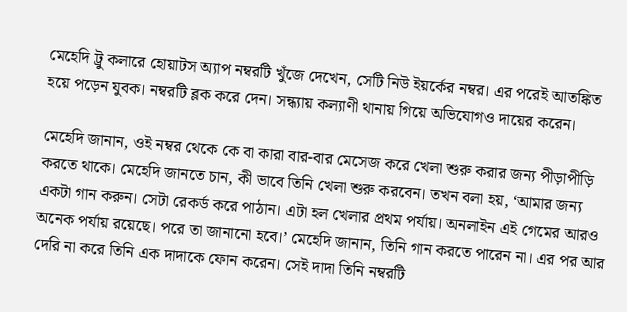মেহেদি ট্রু কলারে হোয়াটস অ্যাপ নম্বরটি খুঁজে দেখেন, সেটি নিউ ইয়র্কের নম্বর। এর পরেই আতঙ্কিত হয়ে পড়েন যুবক। নম্বরটি ব্লক করে দেন। সন্ধ্যায় কল্যাণী থানায় গিয়ে অভিযোগও দায়ের করেন।

মেহেদি জানান, ওই নম্বর থেকে কে বা কারা বার-বার মেসেজ করে খেলা শুরু করার জন্য পীড়াপীড়ি করতে থাকে। মেহেদি জানতে চান, কী ভাবে তিনি খেলা শুরু করবেন। তখন বলা হয়, ‘আমার জন্য একটা গান করুন। সেটা রেকর্ড করে পাঠান। এটা হল খেলার প্রথম পর্যায়। অনলাইন এই গেমের আরও অনেক পর্যায় রয়েছে। পরে তা জানানো হবে।’ মেহেদি জানান, তিনি গান করতে পারেন না। এর পর আর দেরি না করে তিনি এক দাদাকে ফোন করেন। সেই দাদা তিনি নম্বরটি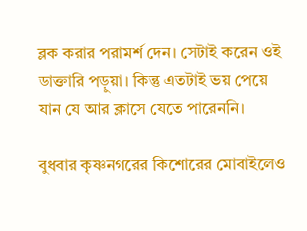ব্লক করার পরামর্শ দেন। সেটাই করেন ওই ডাক্তারি পড়ুয়া। কিন্তু এতটাই ভয় পেয়ে যান যে আর ক্লাসে যেতে পারেননি।

বুধবার কৃষ্ণনগরের কিশোরের মোবাইলেও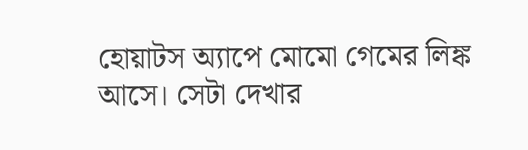হোয়াটস অ্যাপে মোমো গেমের লিঙ্ক আসে। সেটা দেখার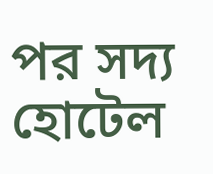পর সদ্য হোটেল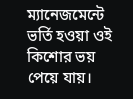ম্যানেজমেন্টে ভর্তি হওয়া ওই কিশোর ভয় পেয়ে যায়।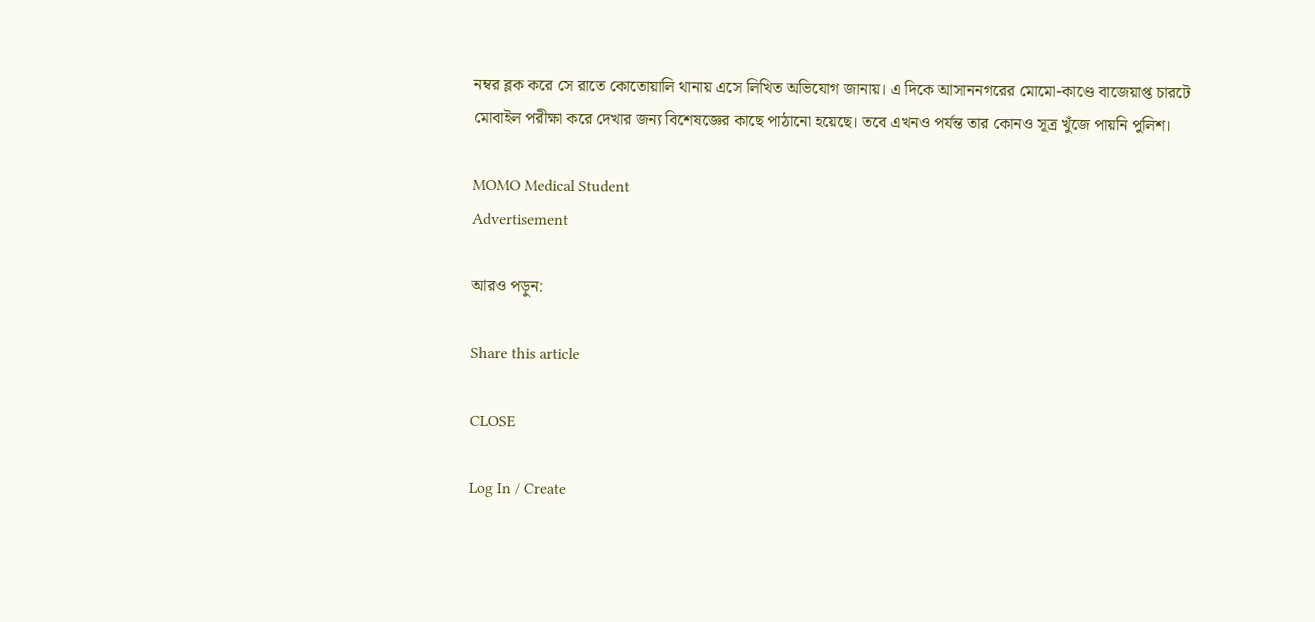নম্বর ব্লক করে সে রাতে কোতোয়ালি থানায় এসে লিখিত অভিযোগ জানায়। এ দিকে আসাননগরের মোমো-কাণ্ডে বাজেয়াপ্ত চারটে মোবাইল পরীক্ষা করে দেখার জন্য বিশেষজ্ঞের কাছে পাঠানো হয়েছে। তবে এখনও পর্যন্ত তার কোনও সূত্র খুঁজে পায়নি পুলিশ।

MOMO Medical Student
Advertisement

আরও পড়ুন:

Share this article

CLOSE

Log In / Create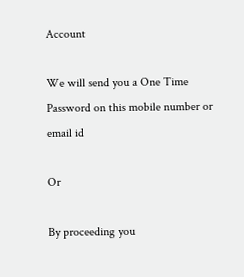Account

We will send you a One Time Password on this mobile number or email id

Or

By proceeding you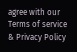agree with our Terms of service & Privacy Policy